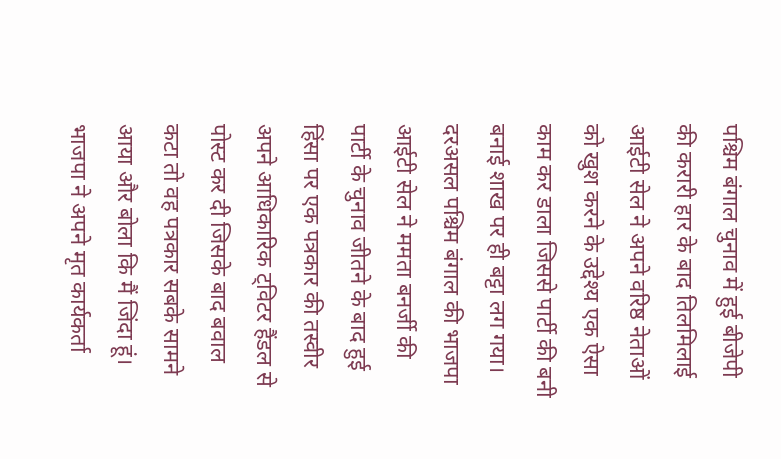पश्चिम बंगाल चुनाव में हुई बीजेपी की करारी हार के बाद तिलमिलाई आईटी सेल ने अपने वरिष्ठ नेताओं को खुश करने के उद्देश्य एक ऐसा काम कर डाला जिससे पार्टी की बनी बनाई शाख पर ही बट्टा लग गया।
दरअसल पश्चिम बंगाल की भाजपा आईटी सेल ने ममता बनर्जी की पार्टी के चुनाव जीतने के बाद हुई हिंसा पर एक पत्रकार की तस्वीर अपने आधिकारिक ट्विटर हैंडल से पोस्ट कर दी जिसके बाद बवाल कटा तो वह पत्रकार सबके सामने आया और बोला कि मैं जिंदा हूं।
भाजपा ने अपने मृत कार्यकर्ता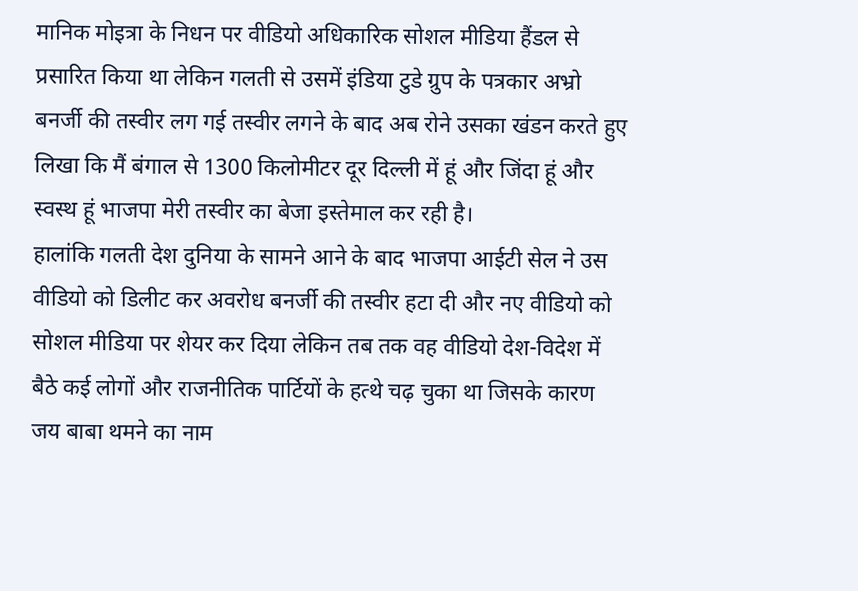मानिक मोइत्रा के निधन पर वीडियो अधिकारिक सोशल मीडिया हैंडल से प्रसारित किया था लेकिन गलती से उसमें इंडिया टुडे ग्रुप के पत्रकार अभ्रो बनर्जी की तस्वीर लग गई तस्वीर लगने के बाद अब रोने उसका खंडन करते हुए लिखा कि मैं बंगाल से 1300 किलोमीटर दूर दिल्ली में हूं और जिंदा हूं और स्वस्थ हूं भाजपा मेरी तस्वीर का बेजा इस्तेमाल कर रही है।
हालांकि गलती देश दुनिया के सामने आने के बाद भाजपा आईटी सेल ने उस वीडियो को डिलीट कर अवरोध बनर्जी की तस्वीर हटा दी और नए वीडियो को सोशल मीडिया पर शेयर कर दिया लेकिन तब तक वह वीडियो देश-विदेश में बैठे कई लोगों और राजनीतिक पार्टियों के हत्थे चढ़ चुका था जिसके कारण जय बाबा थमने का नाम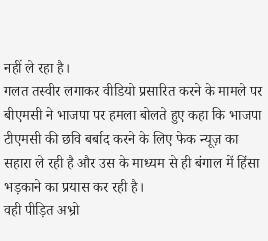नहीं ले रहा है।
गलत तस्वीर लगाकर वीडियो प्रसारित करने के मामले पर बीएमसी ने भाजपा पर हमला बोलते हुए कहा कि भाजपा टीएमसी की छवि बर्बाद करने के लिए फेक न्यूज़ का सहारा ले रही है और उस के माध्यम से ही बंगाल में हिंसा भड़काने का प्रयास कर रही है।
वही पीड़ित अभ्रो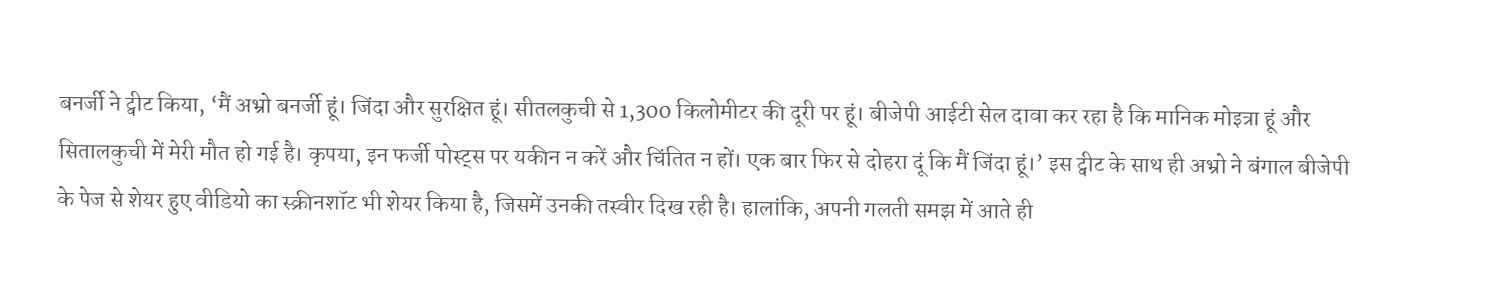बनर्जी ने ट्वीट किया, ‘मैं अभ्रो बनर्जी हूं। जिंदा और सुरक्षित हूं। सीतलकुची से 1,300 किलोमीटर की दूरी पर हूं। बीजेपी आईटी सेल दावा कर रहा है कि मानिक मोइत्रा हूं और सितालकुची में मेरी मौत हो गई है। कृपया, इन फर्जी पोस्ट्स पर यकीन न करें और चिंतित न हों। एक बार फिर से दोहरा दूं कि मैं जिंदा हूं।’ इस ट्वीट के साथ ही अभ्रो ने बंगाल बीजेपी के पेज से शेयर हुए वीडियो का स्क्रीनशॉट भी शेयर किया है, जिसमें उनकी तस्वीर दिख रही है। हालांकि, अपनी गलती समझ में आते ही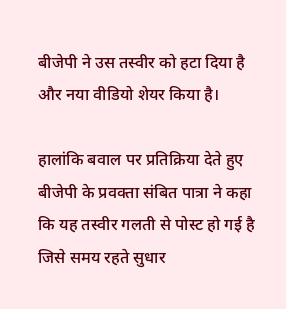बीजेपी ने उस तस्वीर को हटा दिया है और नया वीडियो शेयर किया है।

हालांकि बवाल पर प्रतिक्रिया देते हुए बीजेपी के प्रवक्ता संबित पात्रा ने कहा कि यह तस्वीर गलती से पोस्ट हो गई है जिसे समय रहते सुधार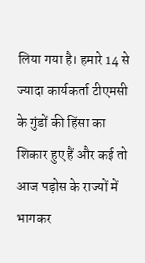लिया गया है। हमारे 14 से ज्यादा कार्यकर्ता टीएमसी के गुंडों की हिंसा का शिकार हुए हैं और कई तो आज पड़ोस के राज्यों में भागकर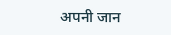अपनी जान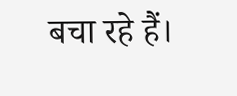बचा रहे हैं।